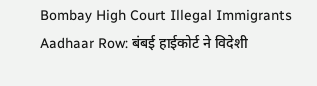Bombay High Court Illegal Immigrants Aadhaar Row: बंबई हाईकोर्ट ने विदेशी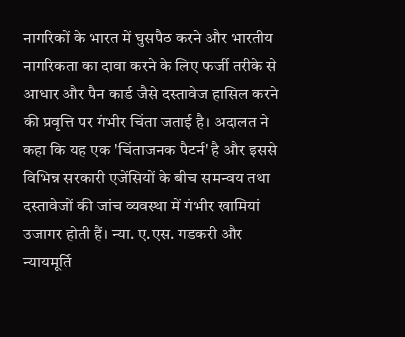नागरिकों के भारत में घुसपैठ करने और भारतीय नागरिकता का दावा करने के लिए फर्जी तरीके से आधार और पैन कार्ड जैसे दस्तावेज हासिल करने की प्रवृत्ति पर गंभीर चिंता जताई है। अदालत ने कहा कि यह एक 'चिंताजनक पैटर्न' है और इससे विभिन्न सरकारी एजेंसियों के बीच समन्वय तथा दस्तावेजों की जांच व्यवस्था में गंभीर खामियां उजागर होती हैं। न्या. ए.एस. गडकरी और न्यायमूर्ति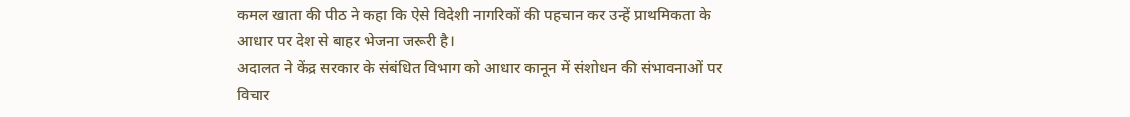कमल खाता की पीठ ने कहा कि ऐसे विदेशी नागरिकों की पहचान कर उन्हें प्राथमिकता के आधार पर देश से बाहर भेजना जरूरी है।
अदालत ने केंद्र सरकार के संबंधित विभाग को आधार कानून में संशोधन की संभावनाओं पर विचार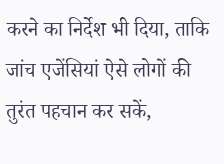करने का निर्देश भी दिया, ताकि जांच एजेंसियां ऐसे लोगों की तुरंत पहचान कर सकें,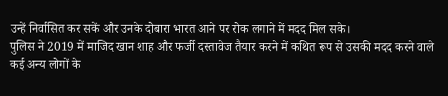उन्हें निर्वासित कर सकें और उनके दोबारा भारत आने पर रोक लगाने में मदद मिल सके।
पुलिस ने 2019 में माजिद खान शाह और फर्जी दस्तावेज तैयार करने में कथित रूप से उसकी मदद करने वाले कई अन्य लोगों के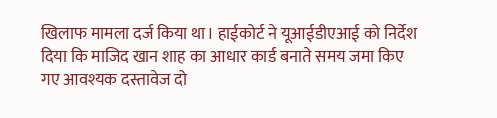खिलाफ मामला दर्ज किया था। हाईकोर्ट ने यूआईडीएआई को निर्देश दिया कि माजिद खान शाह का आधार कार्ड बनाते समय जमा किए गए आवश्यक दस्तावेज दो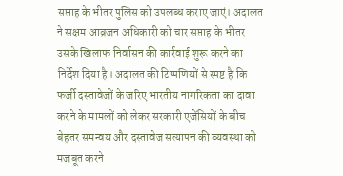सप्ताह के भीतर पुलिस को उपलब्ध कराए जाएं। अदालत ने सक्षम आव्रजन अधिकारी को चार सप्ताह के भीतर उसके खिलाफ निर्वासन की कार्रवाई शुरू करने का
निर्देश दिया है। अदालत की टिप्पणियों से स्पष्ट है कि फर्जी दस्तावेजों के जरिए भारतीय नागरिकता का दावा करने के मामलों को लेकर सरकारी एजेंसियों के बीच बेहतर समन्वय और दस्तावेज सत्यापन की व्यवस्था को मजबूत करने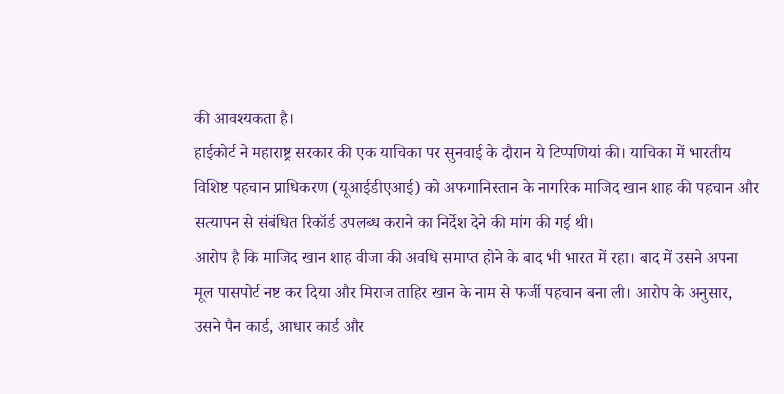की आवश्यकता है।
हाईकोर्ट ने महाराष्ट्र सरकार की एक याचिका पर सुनवाई के दौरान ये टिप्पणियां की। याचिका में भारतीय विशिष्ट पहचान प्राधिकरण (यूआईडीएआई) को अफगानिस्तान के नागरिक माजिद खान शाह की पहचान और सत्यापन से संबंधित रिकॉर्ड उपलब्ध कराने का निर्देश देने की मांग की गई थी।
आरोप है कि माजिद खान शाह वीजा की अवधि समाप्त होने के बाद भी भारत में रहा। बाद में उसने अपना मूल पासपोर्ट नष्ट कर दिया और मिराज ताहिर खान के नाम से फर्जी पहचान बना ली। आरोप के अनुसार, उसने पैन कार्ड, आधार कार्ड और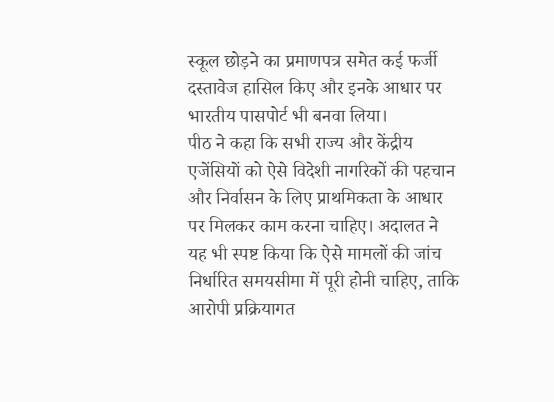स्कूल छोड़ने का प्रमाणपत्र समेत कई फर्जी दस्तावेज हासिल किए और इनके आधार पर भारतीय पासपोर्ट भी बनवा लिया।
पीठ ने कहा कि सभी राज्य और केंद्रीय एजेंसियों को ऐसे विदेशी नागरिकों की पहचान और निर्वासन के लिए प्राथमिकता के आधार पर मिलकर काम करना चाहिए। अदालत ने यह भी स्पष्ट किया कि ऐसे मामलों की जांच निर्धारित समयसीमा में पूरी होनी चाहिए, ताकि आरोपी प्रक्रियागत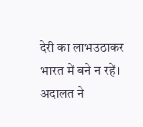देरी का लाभउठाकर भारत में बने न रहें।
अदालत ने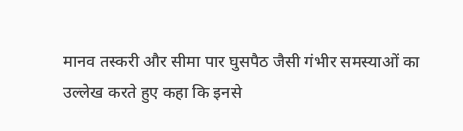मानव तस्करी और सीमा पार घुसपैठ जैसी गंभीर समस्याओं का उल्लेख करते हुए कहा कि इनसे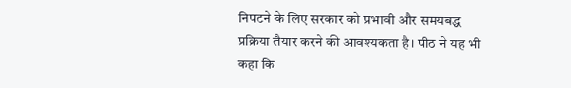निपटने के लिए सरकार को प्रभावी और समयबद्ध प्रक्रिया तैयार करने की आवश्यकता है। पीठ ने यह भी कहा कि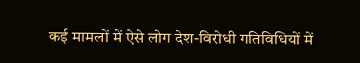कई मामलों में ऐसे लोग देश-विरोधी गतिविधियों में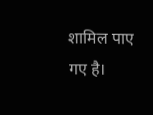शामिल पाए गए है।